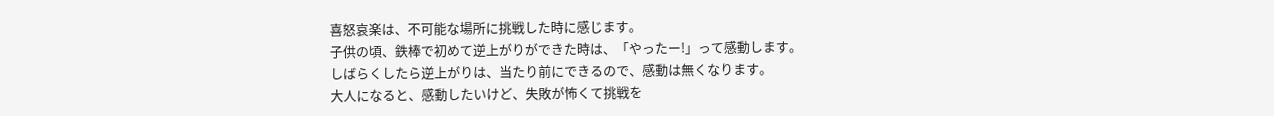喜怒哀楽は、不可能な場所に挑戦した時に感じます。
子供の頃、鉄棒で初めて逆上がりができた時は、「やったー!」って感動します。
しばらくしたら逆上がりは、当たり前にできるので、感動は無くなります。
大人になると、感動したいけど、失敗が怖くて挑戦を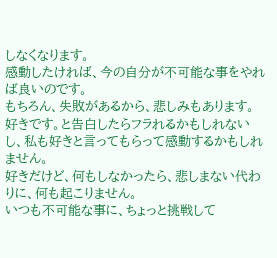しなくなります。
感動したければ、今の自分が不可能な事をやれば良いのです。
もちろん、失敗があるから、悲しみもあります。
好きです。と告白したらフラれるかもしれないし、私も好きと言ってもらって感動するかもしれません。
好きだけど、何もしなかったら、悲しまない代わりに、何も起こりません。
いつも不可能な事に、ちょっと挑戦して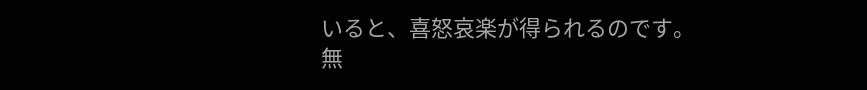いると、喜怒哀楽が得られるのです。
無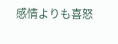感情よりも喜怒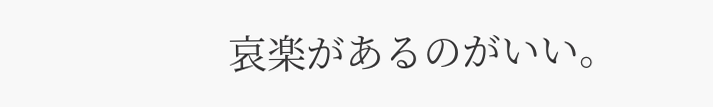哀楽があるのがいい。